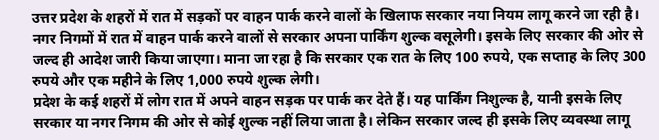उत्तर प्रदेश के शहरों में रात में सड़कों पर वाहन पार्क करने वालों के खिलाफ सरकार नया नियम लागू करने जा रही है। नगर निगमों में रात में वाहन पार्क करने वालों से सरकार अपना पार्किंग शुल्क वसूलेगी। इसके लिए सरकार की ओर से जल्द ही आदेश जारी किया जाएगा। माना जा रहा है कि सरकार एक रात के लिए 100 रुपये, एक सप्ताह के लिए 300 रुपये और एक महीने के लिए 1,000 रुपये शुल्क लेगी।
प्रदेश के कई शहरों में लोग रात में अपने वाहन सड़क पर पार्क कर देते हैं। यह पार्किंग निशुल्क है, यानी इसके लिए सरकार या नगर निगम की ओर से कोई शुल्क नहीं लिया जाता है। लेकिन सरकार जल्द ही इसके लिए व्यवस्था लागू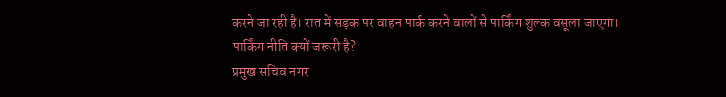करने जा रही है। रात में सड़क पर वाहन पार्क करने वालों से पार्किंग शुल्क वसूला जाएगा।
पार्किंग नीति क्यों जरूरी है?
प्रमुख सचिव नगर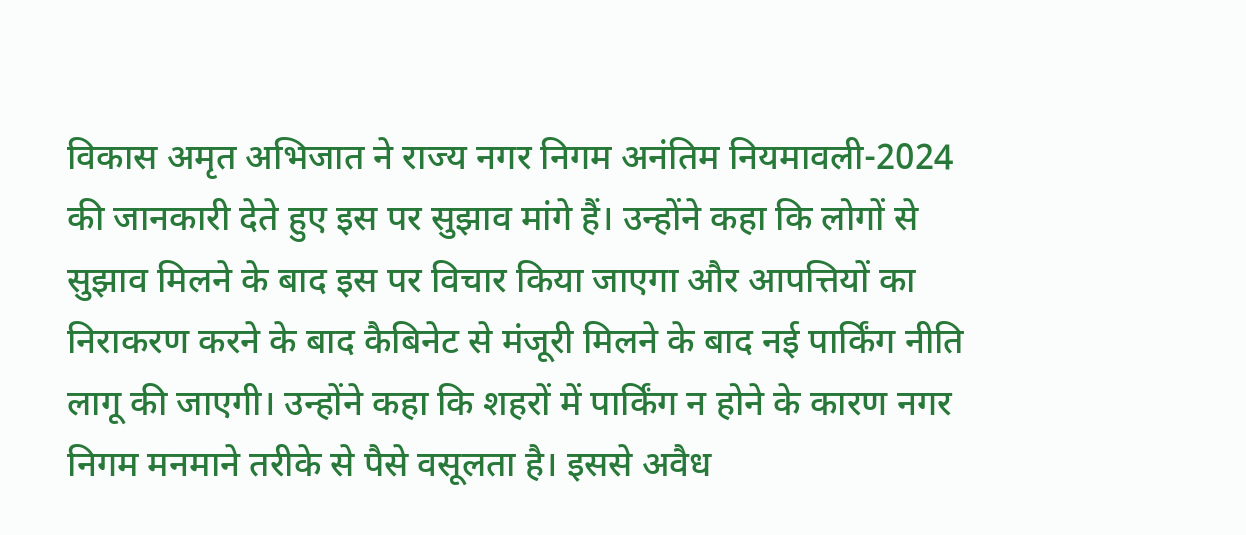विकास अमृत अभिजात ने राज्य नगर निगम अनंतिम नियमावली-2024 की जानकारी देते हुए इस पर सुझाव मांगे हैं। उन्होंने कहा कि लोगों से सुझाव मिलने के बाद इस पर विचार किया जाएगा और आपत्तियों का निराकरण करने के बाद कैबिनेट से मंजूरी मिलने के बाद नई पार्किंग नीति लागू की जाएगी। उन्होंने कहा कि शहरों में पार्किंग न होने के कारण नगर निगम मनमाने तरीके से पैसे वसूलता है। इससे अवैध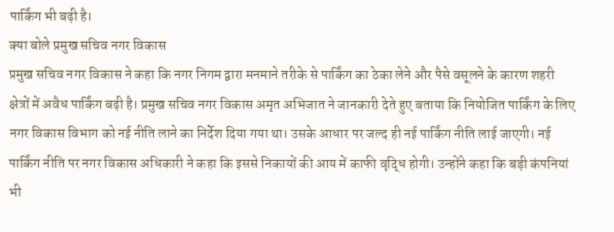पार्किंग भी बढ़ी है।
क्या बोले प्रमुख सचिव नगर विकास
प्रमुख सचिव नगर विकास ने कहा कि नगर निगम द्वारा मनमाने तरीके से पार्किंग का ठेका लेने और पैसे वसूलने के कारण शहरी क्षेत्रों में अवैध पार्किंग बढ़ी है। प्रमुख सचिव नगर विकास अमृत अभिजात ने जानकारी देते हुए बताया कि नियोजित पार्किंग के लिए नगर विकास विभाग को नई नीति लाने का निर्देश दिया गया था। उसके आधार पर जल्द ही नई पार्किंग नीति लाई जाएगी। नई पार्किंग नीति पर नगर विकास अधिकारी ने कहा कि इससे निकायों की आय में काफी वृद्धि होगी। उन्होंने कहा कि बड़ी कंपनियां भी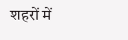शहरों में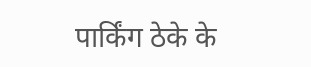पार्किंग ठेके के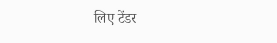लिए टेंडर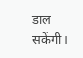डाल सकेंगी।